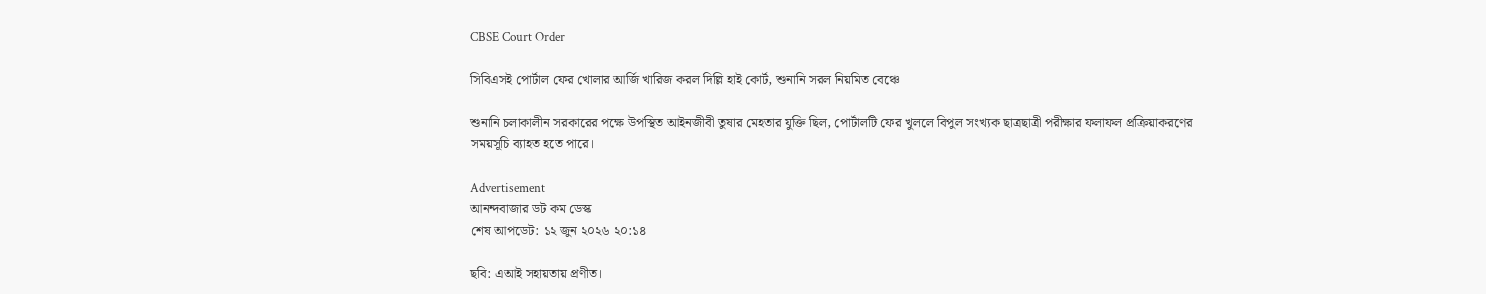CBSE Court Order

সিবিএসই পোর্টাল ফের খোলার আর্জি খারিজ করল দিল্লি হাই কোর্ট, শুনানি সরল নিয়মিত বেঞ্চে

শুনানি চলাকালীন সরকারের পক্ষে উপস্থিত আইনজীবী তুষার মেহতার যুক্তি ছিল, পোর্টালটি ফের খুললে বিপুল সংখ্যক ছাত্রছাত্রী পরীক্ষার ফলাফল প্রক্রিয়াকরণের সময়সূচি ব্যাহত হতে পারে।

Advertisement
আনন্দবাজার ডট কম ডেস্ক
শেষ আপডেট: ১২ জুন ২০২৬ ২০:১৪

ছবি: এআই সহায়তায় প্রণীত।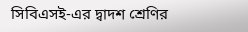সিবিএসই-এর দ্বাদশ শ্রেণির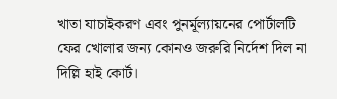খাতা যাচাইকরণ এবং পুনর্মূল্যায়নের পোর্টালটি ফের খোলার জন্য কোনও জরুরি নির্দেশ দিল না দিল্লি হাই কোর্ট।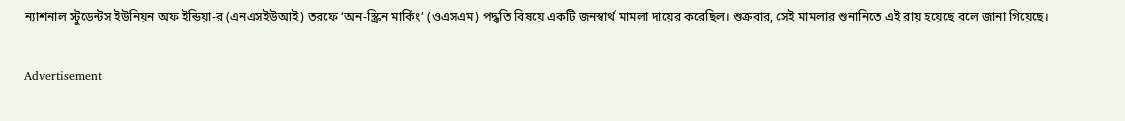ন্যাশনাল স্টুডেন্টস ইউনিয়ন অফ ইন্ডিয়া-র (এনএসইউআই) তরফে ‘অন-স্ক্রিন মার্কিং’ (ওএসএম) পদ্ধতি বিষয়ে একটি জনস্বার্থ মামলা দায়ের করেছিল। শুক্রবার, সেই মামলার শুনানিতে এই রায় হয়েছে বলে জানা গিয়েছে।

Advertisement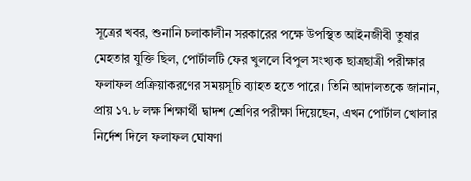সূত্রের খবর, শুনানি চলাকালীন সরকারের পক্ষে উপস্থিত আইনজীবী তুষার মেহতার যুক্তি ছিল, পোর্টালটি ফের খুললে বিপুল সংখ্যক ছাত্রছাত্রী পরীক্ষার ফলাফল প্রক্রিয়াকরণের সময়সূচি ব্যাহত হতে পারে। তিনি আদালতকে জানান, প্রায় ১৭.৮ লক্ষ শিক্ষার্থী দ্বাদশ শ্রেণির পরীক্ষা দিয়েছেন, এখন পোর্টাল খোলার নির্দেশ দিলে ফলাফল ঘোষণা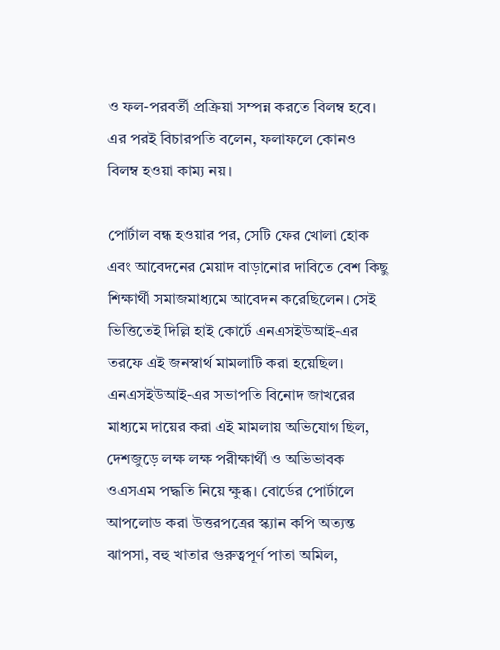ও ফল-পরবর্তী প্রক্রিয়া সম্পন্ন করতে বিলম্ব হবে। এর পরই বিচারপতি বলেন, ফলাফলে কোনও বিলম্ব হওয়া কাম্য নয়।

পোর্টাল বন্ধ হওয়ার পর, সেটি ফের খোলা হোক এবং আবেদনের মেয়াদ বাড়ানোর দাবিতে বেশ কিছু শিক্ষার্থী সমাজমাধ্যমে আবেদন করেছিলেন। সেই ভিত্তিতেই দিল্লি হাই কোর্টে এনএসইউআই-এর তরফে এই জনস্বার্থ মামলাটি করা হয়েছিল। এনএসইউআই-এর সভাপতি বিনোদ জাখরের মাধ্যমে দায়ের করা এই মামলায় অভিযোগ ছিল, দেশজুড়ে লক্ষ লক্ষ পরীক্ষার্থী ও অভিভাবক ওএসএম পদ্ধতি নিয়ে ক্ষুব্ধ। বোর্ডের পোর্টালে আপলোড করা উত্তরপত্রের স্ক্যান কপি অত্যন্ত ঝাপসা, বহু খাতার গুরুত্বপূর্ণ পাতা অমিল,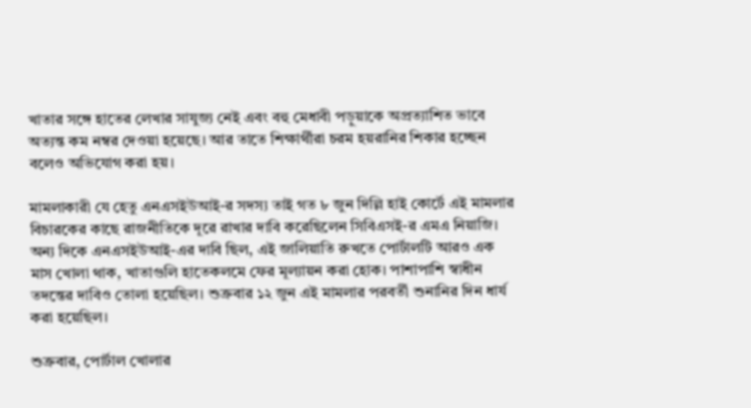খাতার সঙ্গে হাতের লেখার সাযুজ্য নেই এবং বহু মেধাবী পড়ুয়াকে অপ্রত্যাশিত ভাবে অত্যন্ত কম নম্বর দেওয়া হয়েছে। আর তাতে শিক্ষার্থীরা চরম হয়রানির শিকার হচ্ছেন বলেও অভিযোগ করা হয়।

মামলাকারী যে হেতু এনএসইউআই-র সদস্য তাই গত ৮ জুন দিল্লি হাই কোর্টে এই মামলার বিচারকের কাছে রাজনীতিকে দূরে রাখার দাবি করেছিলেন সিবিএসই-র এমএ নিয়াজি। অন্য দিকে এনএসইউআই-এর দাবি ছিল, এই জালিয়াতি রুখতে পোর্টালটি আরও এক মাস খোলা থাক, খাতাগুলি হাতেকলমে ফের মূল্যায়ন করা হোক। পাশাপাশি স্বাধীন তদন্তের দাবিও তোলা হয়েছিল। শুক্রবার ১২ জুন এই মামলার পরবর্তী শুনানির দিন ধার্য করা হয়েছিল।

শুক্রবার, পোর্টাল খোলার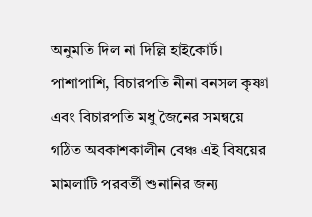অনুমতি দিল না দিল্লি হাইকোর্ট। পাশাপাশি, বিচারপতি নীনা বনসল কৃষ্ণা এবং বিচারপতি মধু জৈনের সমন্বয়ে গঠিত অবকাশকালীন বেঞ্চ এই বিষয়ের মামলাটি পরবর্তী শুনানির জন্য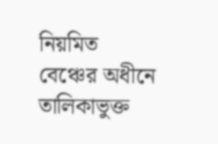নিয়মিত বেঞ্চের অধীনে তালিকাভুক্ত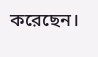করেছেন।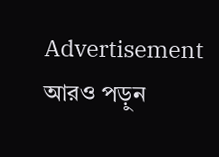Advertisement
আরও পড়ুন